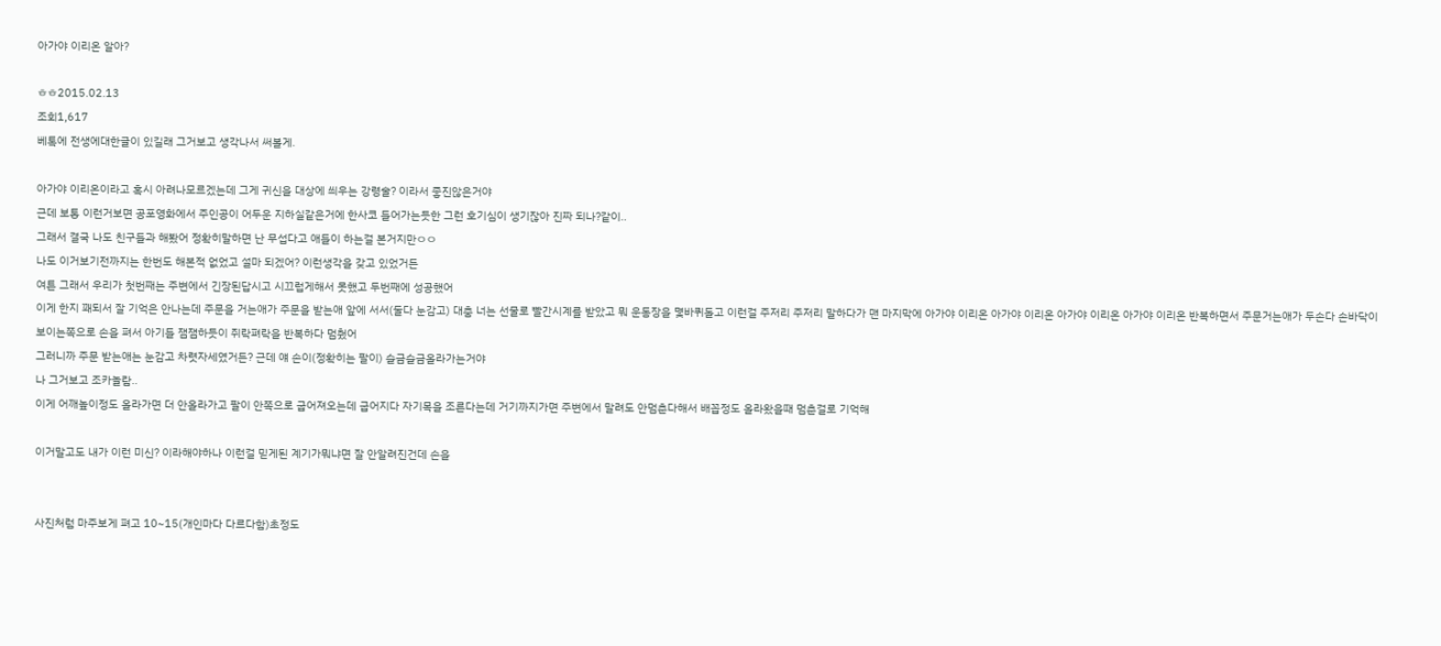아가야 이리온 알아?

ㅎㅎ2015.02.13
조회1,617
베톡에 전생에대한글이 있길래 그거보고 생각나서 써볼게.

아가야 이리온이라고 혹시 아려나모르겠는데 그게 귀신을 대상에 씌우는 강령술? 이라서 좋진않은거야
근데 보통 이런거보면 공포영화에서 주인공이 어두운 지하실같은거에 한사코 들어가는듯한 그런 호기심이 생기잖아 진짜 되나?같이..
그래서 결국 나도 친구들과 해봤어 정확히말하면 난 무섭다고 애들이 하는걸 본거지만ㅇㅇ
나도 이거보기전까지는 한번도 해본적 없었고 설마 되겠어? 이런생각을 갖고 있었거든
여튼 그래서 우리가 첫번째는 주변에서 긴장된답시고 시끄럽게해서 못했고 두번째에 성공했어
이게 한지 꽤되서 잘 기억은 안나는데 주문을 거는애가 주문을 받는애 앞에 서서(둘다 눈감고) 대충 너는 선물로 빨간시계를 받았고 뭐 운동장을 몇바퀴돌고 이런걸 주저리 주저리 말하다가 맨 마지막에 아가야 이리온 아가야 이리온 아가야 이리온 아가야 이리온 반복하면서 주문거는애가 두손다 손바닥이 보이는쪽으로 손을 펴서 아기들 잼잼하듯이 쥐락펴락을 반복하다 멈췄어
그러니까 주문 받는애는 눈감고 차렷자세였거든? 근데 얘 손이(정확히는 팔이) 슬금슬금올라가는거야
나 그거보고 조카놀람..
이게 어깨높이정도 올라가면 더 안올라가고 팔이 안쪽으로 굽어져오는데 굽어지다 자기목을 조른다는데 거기까지가면 주변에서 말려도 안멈춘다해서 배꼽정도 올라왔을때 멈춘걸로 기억해

이거말고도 내가 이런 미신? 이라해야하나 이런걸 믿게된 계기가뭐냐면 잘 안알려진건데 손을


사진처럼 마주보게 펴고 10~15(개인마다 다르다함)초정도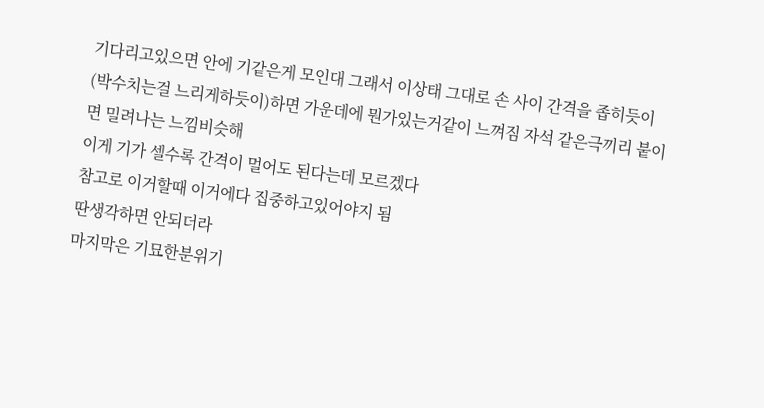기다리고있으면 안에 기같은게 모인대 그래서 이상태 그대로 손 사이 간격을 좁히듯이(박수치는걸 느리게하듯이)하면 가운데에 뭔가있는거같이 느껴짐 자석 같은극끼리 붙이면 밀려나는 느낌비슷해
이게 기가 셀수록 간격이 멀어도 된다는데 모르겠다
참고로 이거할때 이거에다 집중하고있어야지 됨
딴생각하면 안되더라
마지막은 기묘한분위기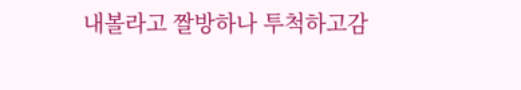내볼라고 짤방하나 투척하고감